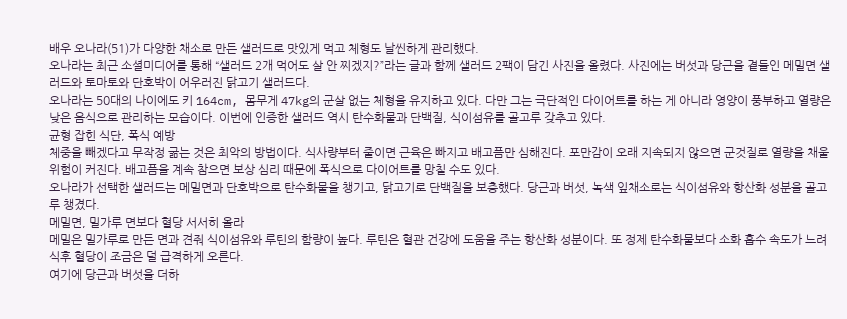배우 오나라(51)가 다양한 채소로 만든 샐러드로 맛있게 먹고 체형도 날씬하게 관리했다.
오나라는 최근 소셜미디어를 통해 “샐러드 2개 먹어도 살 안 찌겠지?”라는 글과 함께 샐러드 2팩이 담긴 사진을 올렸다. 사진에는 버섯과 당근을 곁들인 메밀면 샐러드와 토마토와 단호박이 어우러진 닭고기 샐러드다.
오나라는 50대의 나이에도 키 164cm, 몸무게 47kg의 군살 없는 체형을 유지하고 있다. 다만 그는 극단적인 다이어트를 하는 게 아니라 영양이 풍부하고 열량은 낮은 음식으로 관리하는 모습이다. 이번에 인증한 샐러드 역시 탄수화물과 단백질, 식이섬유를 골고루 갖추고 있다.
균형 잡힌 식단, 폭식 예방
체중을 빼겠다고 무작정 굶는 것은 최악의 방법이다. 식사량부터 줄이면 근육은 빠지고 배고픔만 심해진다. 포만감이 오래 지속되지 않으면 군것질로 열량을 채울 위험이 커진다. 배고픔을 계속 참으면 보상 심리 때문에 폭식으로 다이어트를 망칠 수도 있다.
오나라가 선택한 샐러드는 메밀면과 단호박으로 탄수화물을 챙기고, 닭고기로 단백질을 보충했다. 당근과 버섯, 녹색 잎채소로는 식이섬유와 항산화 성분을 골고루 챙겼다.
메밀면, 밀가루 면보다 혈당 서서히 올라
메밀은 밀가루로 만든 면과 견줘 식이섬유와 루틴의 함량이 높다. 루틴은 혈관 건강에 도움을 주는 항산화 성분이다. 또 정제 탄수화물보다 소화 흡수 속도가 느려 식후 혈당이 조금은 덜 급격하게 오른다.
여기에 당근과 버섯을 더하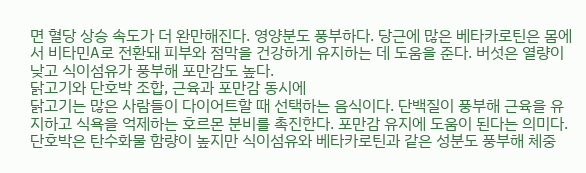면 혈당 상승 속도가 더 완만해진다. 영양분도 풍부하다. 당근에 많은 베타카로틴은 몸에서 비타민A로 전환돼 피부와 점막을 건강하게 유지하는 데 도움을 준다. 버섯은 열량이 낮고 식이섬유가 풍부해 포만감도 높다.
닭고기와 단호박 조합, 근육과 포만감 동시에
닭고기는 많은 사람들이 다이어트할 때 선택하는 음식이다. 단백질이 풍부해 근육을 유지하고 식욕을 억제하는 호르몬 분비를 촉진한다. 포만감 유지에 도움이 된다는 의미다. 단호박은 탄수화물 함량이 높지만 식이섬유와 베타카로틴과 같은 성분도 풍부해 체중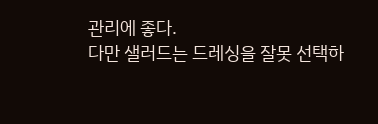관리에 좋다.
다만 샐러드는 드레싱을 잘못 선택하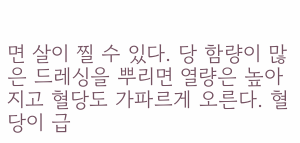면 살이 찔 수 있다. 당 함량이 많은 드레싱을 뿌리면 열량은 높아지고 혈당도 가파르게 오른다. 혈당이 급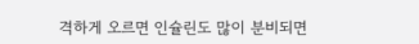격하게 오르면 인슐린도 많이 분비되면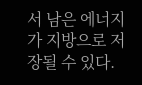서 남은 에너지가 지방으로 저장될 수 있다.